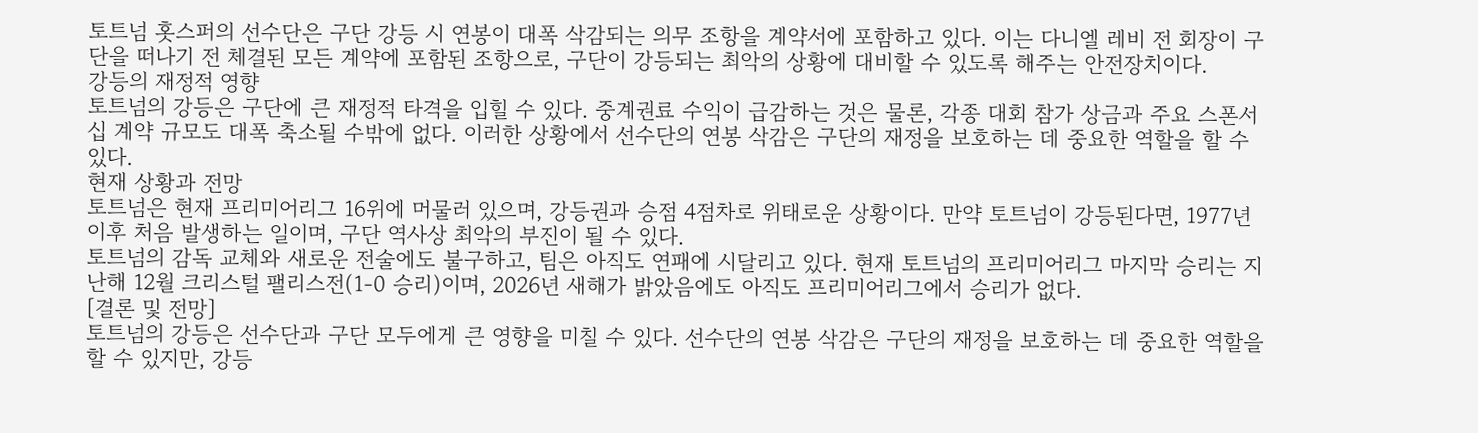토트넘 홋스퍼의 선수단은 구단 강등 시 연봉이 대폭 삭감되는 의무 조항을 계약서에 포함하고 있다. 이는 다니엘 레비 전 회장이 구단을 떠나기 전 체결된 모든 계약에 포함된 조항으로, 구단이 강등되는 최악의 상황에 대비할 수 있도록 해주는 안전장치이다.
강등의 재정적 영향
토트넘의 강등은 구단에 큰 재정적 타격을 입힐 수 있다. 중계권료 수익이 급감하는 것은 물론, 각종 대회 참가 상금과 주요 스폰서십 계약 규모도 대폭 축소될 수밖에 없다. 이러한 상황에서 선수단의 연봉 삭감은 구단의 재정을 보호하는 데 중요한 역할을 할 수 있다.
현재 상황과 전망
토트넘은 현재 프리미어리그 16위에 머물러 있으며, 강등권과 승점 4점차로 위태로운 상황이다. 만약 토트넘이 강등된다면, 1977년 이후 처음 발생하는 일이며, 구단 역사상 최악의 부진이 될 수 있다.
토트넘의 감독 교체와 새로운 전술에도 불구하고, 팀은 아직도 연패에 시달리고 있다. 현재 토트넘의 프리미어리그 마지막 승리는 지난해 12월 크리스털 팰리스전(1-0 승리)이며, 2026년 새해가 밝았음에도 아직도 프리미어리그에서 승리가 없다.
[결론 및 전망]
토트넘의 강등은 선수단과 구단 모두에게 큰 영향을 미칠 수 있다. 선수단의 연봉 삭감은 구단의 재정을 보호하는 데 중요한 역할을 할 수 있지만, 강등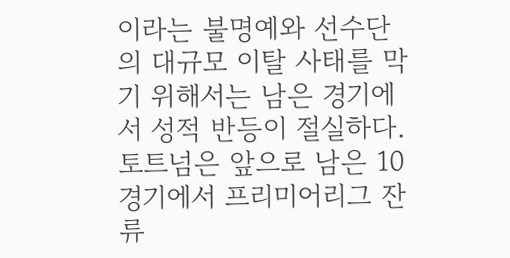이라는 불명예와 선수단의 대규모 이탈 사태를 막기 위해서는 남은 경기에서 성적 반등이 절실하다. 토트넘은 앞으로 남은 10경기에서 프리미어리그 잔류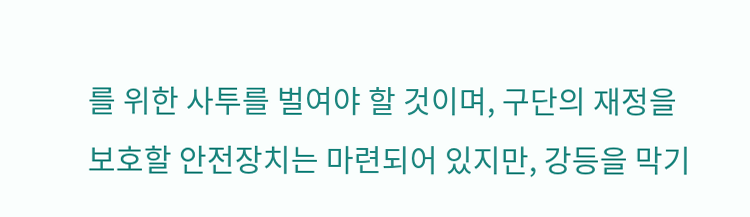를 위한 사투를 벌여야 할 것이며, 구단의 재정을 보호할 안전장치는 마련되어 있지만, 강등을 막기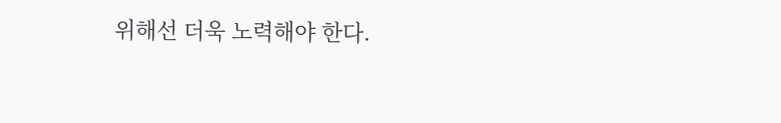위해선 더욱 노력해야 한다.